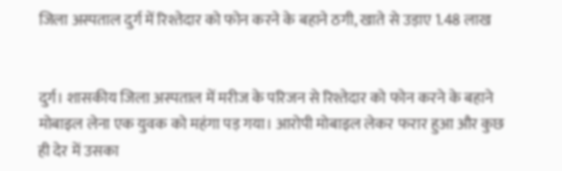जिला अस्पताल दुर्ग में रिश्तेदार को फोन करने के बहाने ठगी, खाते से उड़ाए 1.48 लाख


दुर्ग। शासकीय जिला अस्पताल में मरीज के परिजन से रिश्तेदार को फोन करने के बहाने मोबाइल लेना एक युवक को महंगा पड़ गया। आरोपी मोबाइल लेकर फरार हुआ और कुछ ही देर में उसका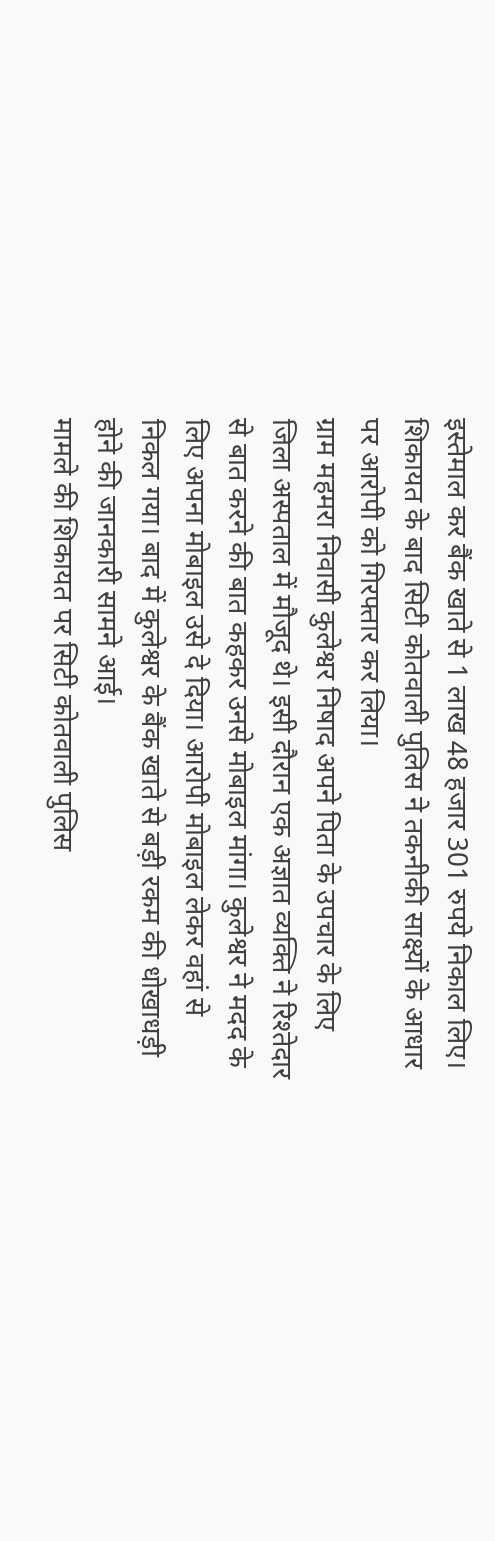इस्तेमाल कर बैंक खाते से 1 लाख 48 हजार 301 रुपये निकाल लिए। शिकायत के बाद सिटी कोतवाली पुलिस ने तकनीकी साक्ष्यों के आधार पर आरोपी को गिरफ्तार कर लिया।
ग्राम महमरा निवासी कुलेश्वर निषाद अपने पिता के उपचार के लिए जिला अस्पताल में मौजूद थे। इसी दौरान एक अज्ञात व्यक्ति ने रिश्तेदार से बात करने की बात कहकर उनसे मोबाइल मांगा। कुलेश्वर ने मदद के लिए अपना मोबाइल उसे दे दिया। आरोपी मोबाइल लेकर वहां से निकल गया। बाद में कुलेश्वर के बैंक खाते से बड़ी रकम की धोखाधड़ी होने की जानकारी सामने आई।
मामले की शिकायत पर सिटी कोतवाली पुलिस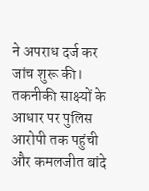ने अपराध दर्ज कर जांच शुरू की। तकनीकी साक्ष्यों के आधार पर पुलिस आरोपी तक पहुंची और कमलजीत बांदे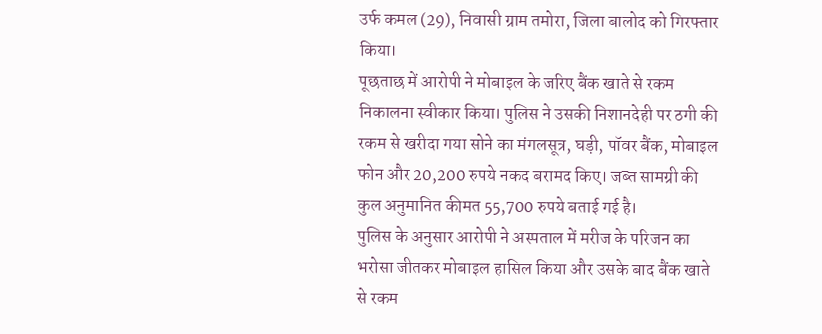उर्फ कमल (29), निवासी ग्राम तमोरा, जिला बालोद को गिरफ्तार किया।
पूछताछ में आरोपी ने मोबाइल के जरिए बैंक खाते से रकम निकालना स्वीकार किया। पुलिस ने उसकी निशानदेही पर ठगी की रकम से खरीदा गया सोने का मंगलसूत्र, घड़ी, पॉवर बैंक, मोबाइल फोन और 20,200 रुपये नकद बरामद किए। जब्त सामग्री की कुल अनुमानित कीमत 55,700 रुपये बताई गई है।
पुलिस के अनुसार आरोपी ने अस्पताल में मरीज के परिजन का भरोसा जीतकर मोबाइल हासिल किया और उसके बाद बैंक खाते से रकम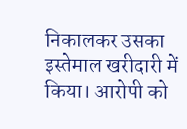निकालकर उसका इस्तेमाल खरीदारी में किया। आरोपी को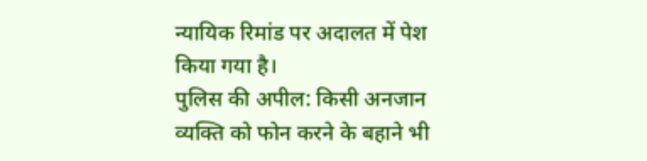न्यायिक रिमांड पर अदालत में पेश किया गया है।
पुलिस की अपील: किसी अनजान व्यक्ति को फोन करने के बहाने भी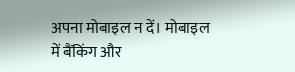अपना मोबाइल न दें। मोबाइल में बैंकिंग और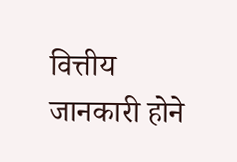वित्तीय जानकारी होने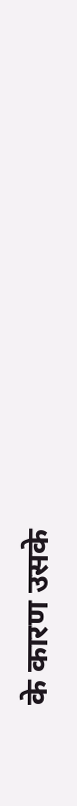के कारण उसके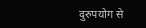दुरुपयोग से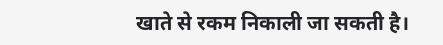खाते से रकम निकाली जा सकती है।